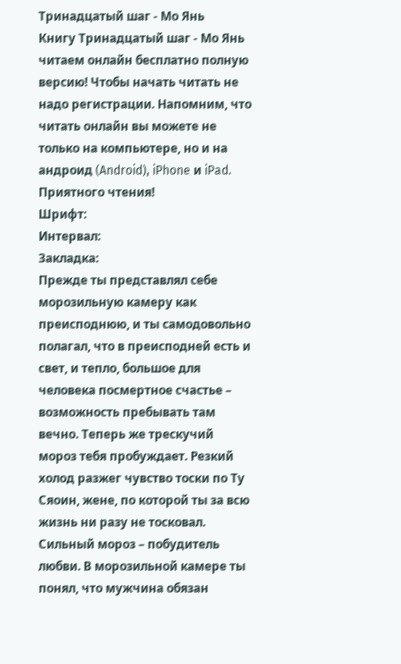Тринадцатый шаг - Мо Янь
Книгу Тринадцатый шаг - Мо Янь читаем онлайн бесплатно полную версию! Чтобы начать читать не надо регистрации. Напомним, что читать онлайн вы можете не только на компьютере, но и на андроид (Android), iPhone и iPad. Приятного чтения!
Шрифт:
Интервал:
Закладка:
Прежде ты представлял себе морозильную камеру как преисподнюю, и ты самодовольно полагал, что в преисподней есть и свет, и тепло, большое для человека посмертное счастье – возможность пребывать там вечно. Теперь же трескучий мороз тебя пробуждает. Резкий холод разжег чувство тоски по Ту Сяоин, жене, по которой ты за всю жизнь ни разу не тосковал. Сильный мороз – побудитель любви. В морозильной камере ты понял, что мужчина обязан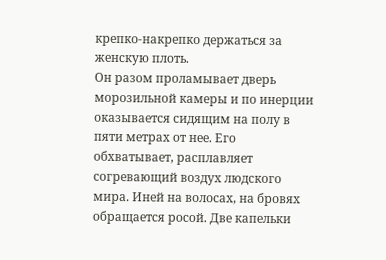крепко-накрепко держаться за женскую плоть.
Он разом проламывает дверь морозильной камеры и по инерции оказывается сидящим на полу в пяти метрах от нее. Его обхватывает, расплавляет согревающий воздух людского мира. Иней на волосах, на бровях обращается росой. Две капельки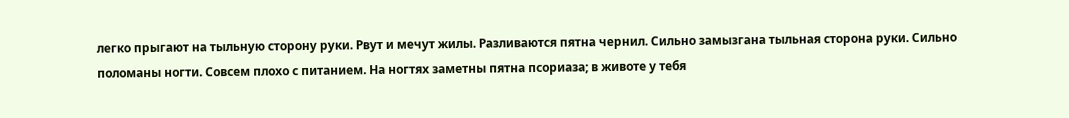легко прыгают на тыльную сторону руки. Рвут и мечут жилы. Разливаются пятна чернил. Сильно замызгана тыльная сторона руки. Сильно поломаны ногти. Совсем плохо с питанием. На ногтях заметны пятна псориаза; в животе у тебя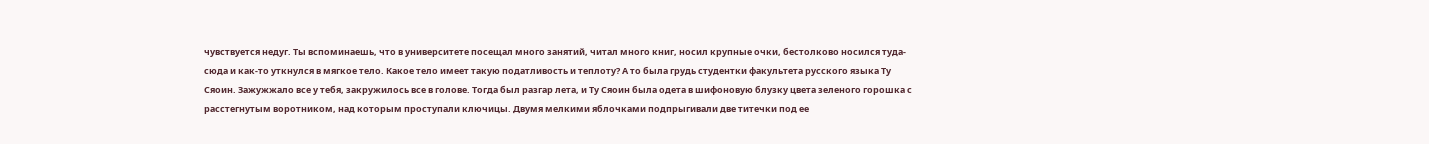чувствуется недуг. Ты вспоминаешь, что в университете посещал много занятий, читал много книг, носил крупные очки, бестолково носился туда-сюда и как-то уткнулся в мягкое тело. Какое тело имеет такую податливость и теплоту? А то была грудь студентки факультета русского языка Ту Сяоин. Зажужжало все у тебя, закружилось все в голове. Тогда был разгар лета, и Ту Сяоин была одета в шифоновую блузку цвета зеленого горошка с расстегнутым воротником, над которым проступали ключицы. Двумя мелкими яблочками подпрыгивали две титечки под ее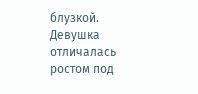блузкой. Девушка отличалась ростом под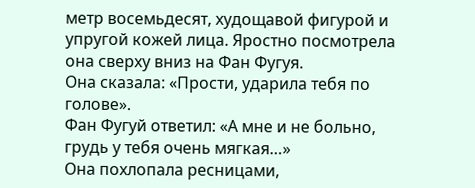метр восемьдесят, худощавой фигурой и упругой кожей лица. Яростно посмотрела она сверху вниз на Фан Фугуя.
Она сказала: «Прости, ударила тебя по голове».
Фан Фугуй ответил: «А мне и не больно, грудь у тебя очень мягкая…»
Она похлопала ресницами,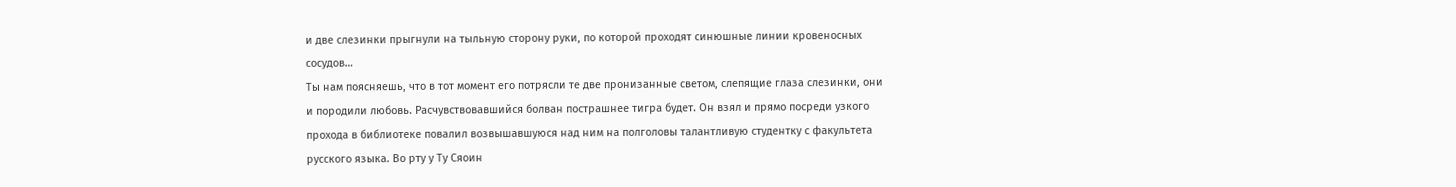и две слезинки прыгнули на тыльную сторону руки, по которой проходят синюшные линии кровеносных сосудов…
Ты нам поясняешь, что в тот момент его потрясли те две пронизанные светом, слепящие глаза слезинки, они и породили любовь. Расчувствовавшийся болван пострашнее тигра будет. Он взял и прямо посреди узкого прохода в библиотеке повалил возвышавшуюся над ним на полголовы талантливую студентку с факультета русского языка. Во рту у Ту Сяоин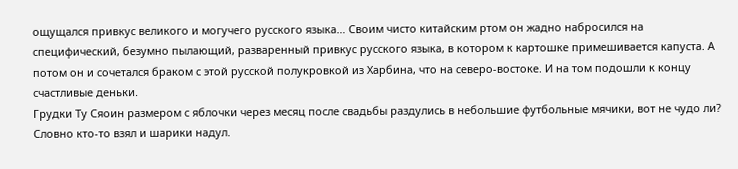ощущался привкус великого и могучего русского языка… Своим чисто китайским ртом он жадно набросился на специфический, безумно пылающий, разваренный привкус русского языка, в котором к картошке примешивается капуста. А потом он и сочетался браком с этой русской полукровкой из Харбина, что на северо-востоке. И на том подошли к концу счастливые деньки.
Грудки Ту Сяоин размером с яблочки через месяц после свадьбы раздулись в небольшие футбольные мячики, вот не чудо ли? Словно кто-то взял и шарики надул.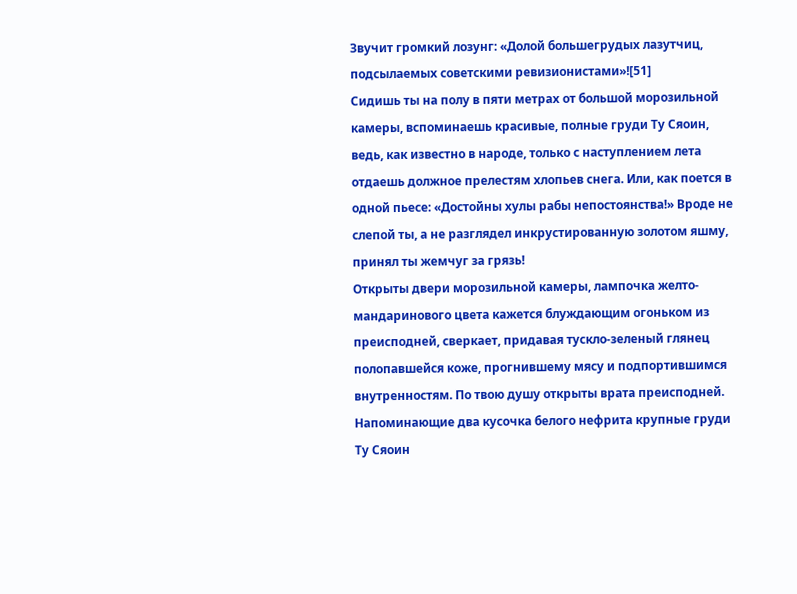Звучит громкий лозунг: «Долой большегрудых лазутчиц, подсылаемых советскими ревизионистами»![51]
Сидишь ты на полу в пяти метрах от большой морозильной камеры, вспоминаешь красивые, полные груди Ту Сяоин, ведь, как известно в народе, только с наступлением лета отдаешь должное прелестям хлопьев снега. Или, как поется в одной пьесе: «Достойны хулы рабы непостоянства!» Вроде не слепой ты, а не разглядел инкрустированную золотом яшму, принял ты жемчуг за грязь!
Открыты двери морозильной камеры, лампочка желто-мандаринового цвета кажется блуждающим огоньком из преисподней, сверкает, придавая тускло-зеленый глянец полопавшейся коже, прогнившему мясу и подпортившимся внутренностям. По твою душу открыты врата преисподней. Напоминающие два кусочка белого нефрита крупные груди Ту Сяоин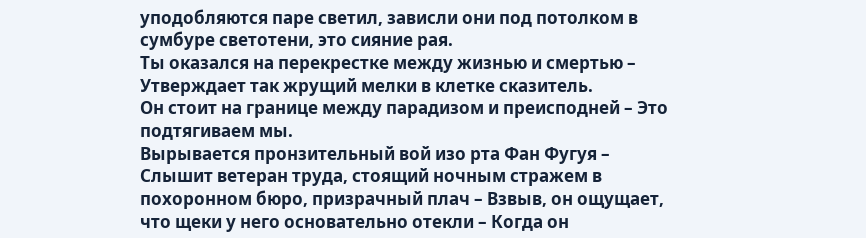уподобляются паре светил, зависли они под потолком в сумбуре светотени, это сияние рая.
Ты оказался на перекрестке между жизнью и смертью – Утверждает так жрущий мелки в клетке сказитель.
Он стоит на границе между парадизом и преисподней – Это подтягиваем мы.
Вырывается пронзительный вой изо рта Фан Фугуя – Слышит ветеран труда, стоящий ночным стражем в похоронном бюро, призрачный плач – Взвыв, он ощущает, что щеки у него основательно отекли – Когда он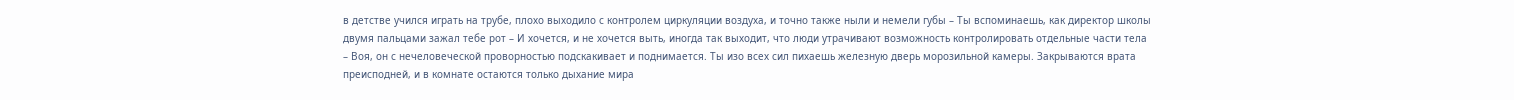в детстве учился играть на трубе, плохо выходило с контролем циркуляции воздуха, и точно также ныли и немели губы – Ты вспоминаешь, как директор школы двумя пальцами зажал тебе рот – И хочется, и не хочется выть, иногда так выходит, что люди утрачивают возможность контролировать отдельные части тела – Воя, он с нечеловеческой проворностью подскакивает и поднимается. Ты изо всех сил пихаешь железную дверь морозильной камеры. Закрываются врата преисподней, и в комнате остаются только дыхание мира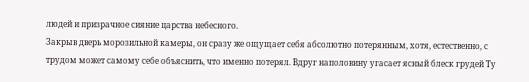людей и призрачное сияние царства небесного.
Закрыв дверь морозильной камеры, он сразу же ощущает себя абсолютно потерянным, хотя, естественно, с трудом может самому себе объяснить, что именно потерял. Вдруг наполовину угасает ясный блеск грудей Ту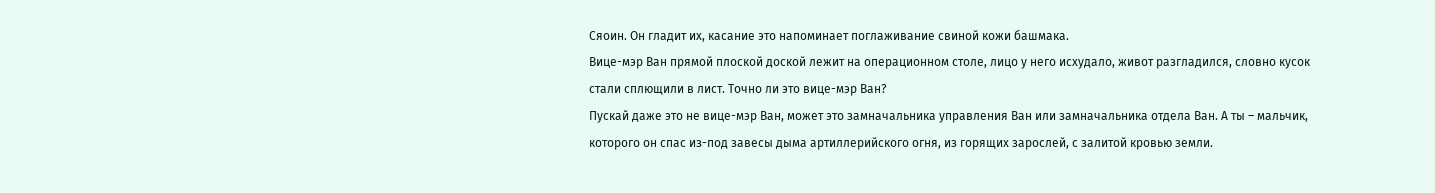Сяоин. Он гладит их, касание это напоминает поглаживание свиной кожи башмака.
Вице-мэр Ван прямой плоской доской лежит на операционном столе, лицо у него исхудало, живот разгладился, словно кусок стали сплющили в лист. Точно ли это вице-мэр Ван?
Пускай даже это не вице-мэр Ван, может это замначальника управления Ван или замначальника отдела Ван. А ты – мальчик, которого он спас из-под завесы дыма артиллерийского огня, из горящих зарослей, с залитой кровью земли.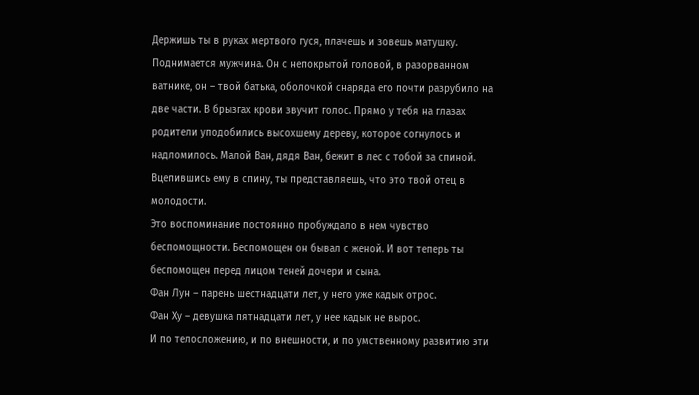Держишь ты в руках мертвого гуся, плачешь и зовешь матушку. Поднимается мужчина. Он с непокрытой головой, в разорванном ватнике, он – твой батька, оболочкой снаряда его почти разрубило на две части. В брызгах крови звучит голос. Прямо у тебя на глазах родители уподобились высохшему дереву, которое согнулось и надломилось. Малой Ван, дядя Ван, бежит в лес с тобой за спиной. Вцепившись ему в спину, ты представляешь, что это твой отец в молодости.
Это воспоминание постоянно пробуждало в нем чувство беспомощности. Беспомощен он бывал с женой. И вот теперь ты беспомощен перед лицом теней дочери и сына.
Фан Лун – парень шестнадцати лет, у него уже кадык отрос.
Фан Ху – девушка пятнадцати лет, у нее кадык не вырос.
И по телосложению, и по внешности, и по умственному развитию эти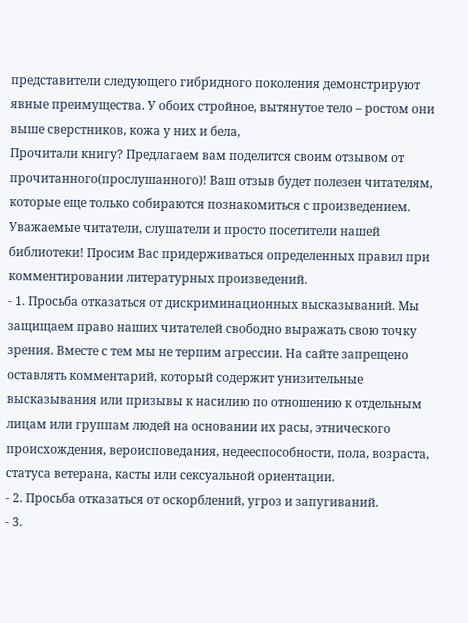представители следующего гибридного поколения демонстрируют явные преимущества. У обоих стройное, вытянутое тело – ростом они выше сверстников, кожа у них и бела,
Прочитали книгу? Предлагаем вам поделится своим отзывом от прочитанного(прослушанного)! Ваш отзыв будет полезен читателям, которые еще только собираются познакомиться с произведением.
Уважаемые читатели, слушатели и просто посетители нашей библиотеки! Просим Вас придерживаться определенных правил при комментировании литературных произведений.
- 1. Просьба отказаться от дискриминационных высказываний. Мы защищаем право наших читателей свободно выражать свою точку зрения. Вместе с тем мы не терпим агрессии. На сайте запрещено оставлять комментарий, который содержит унизительные высказывания или призывы к насилию по отношению к отдельным лицам или группам людей на основании их расы, этнического происхождения, вероисповедания, недееспособности, пола, возраста, статуса ветерана, касты или сексуальной ориентации.
- 2. Просьба отказаться от оскорблений, угроз и запугиваний.
- 3.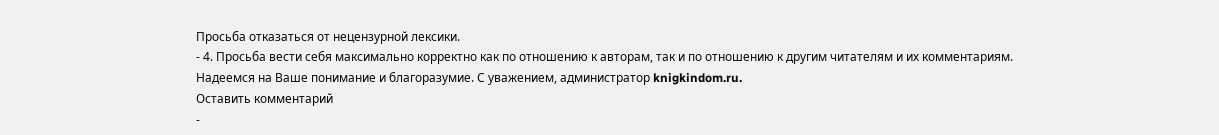Просьба отказаться от нецензурной лексики.
- 4. Просьба вести себя максимально корректно как по отношению к авторам, так и по отношению к другим читателям и их комментариям.
Надеемся на Ваше понимание и благоразумие. С уважением, администратор knigkindom.ru.
Оставить комментарий
-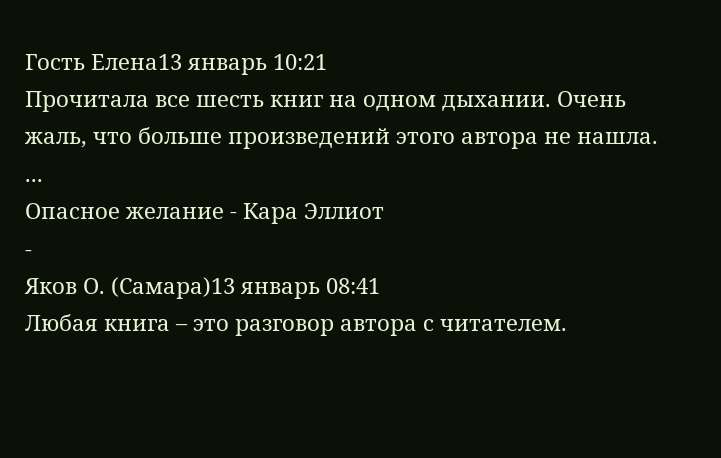Гость Елена13 январь 10:21
Прочитала все шесть книг на одном дыхании. Очень жаль, что больше произведений этого автора не нашла. ...
Опасное желание - Кара Эллиот
-
Яков О. (Самара)13 январь 08:41
Любая книга – это разговор автора с читателем.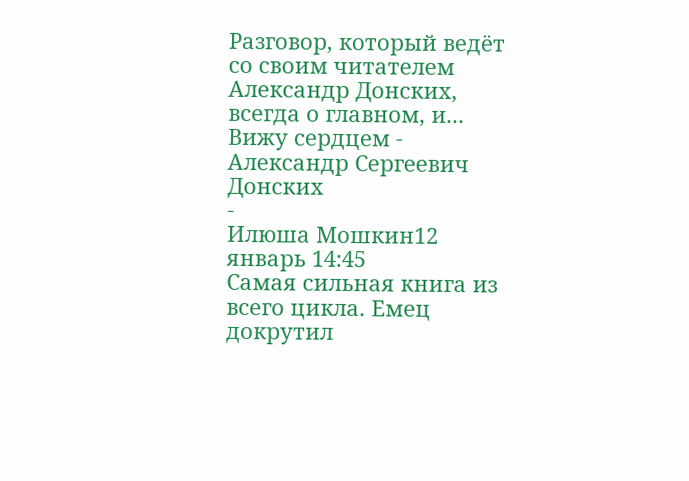Разговор, который ведёт со своим читателем Александр Донских, всегда о главном, и...
Вижу сердцем - Александр Сергеевич Донских
-
Илюша Мошкин12 январь 14:45
Самая сильная книга из всего цикла. Емец докрутил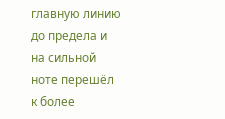главную линию до предела и на сильной ноте перешёл к более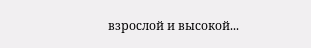взрослой и высокой...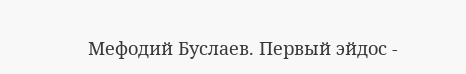Мефодий Буслаев. Первый эйдос -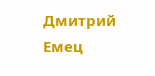Дмитрий Емец